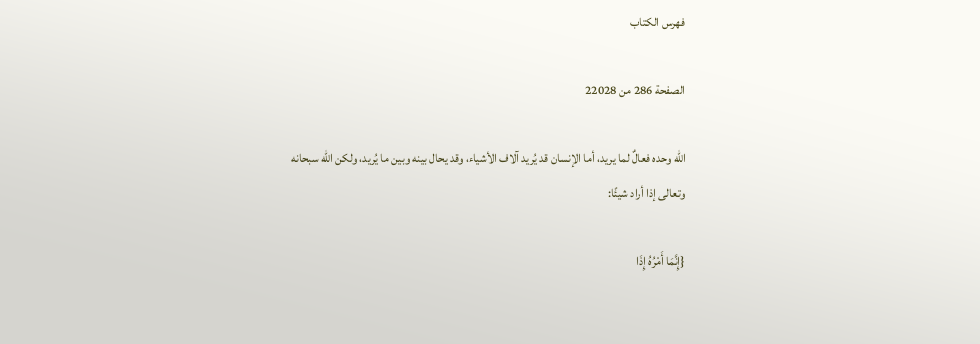فهرس الكتاب

الصفحة 286 من 22028

الله وحده فعالٌ لما يريد، أما الإنسان قد يُريد آلاف الأشياء، وقد يحال بينه وبين ما يُريد، ولكن الله سبحانه وتعالى إذا أراد شيئًا:

{إِنَّمَا أَمْرُهُ إِذَا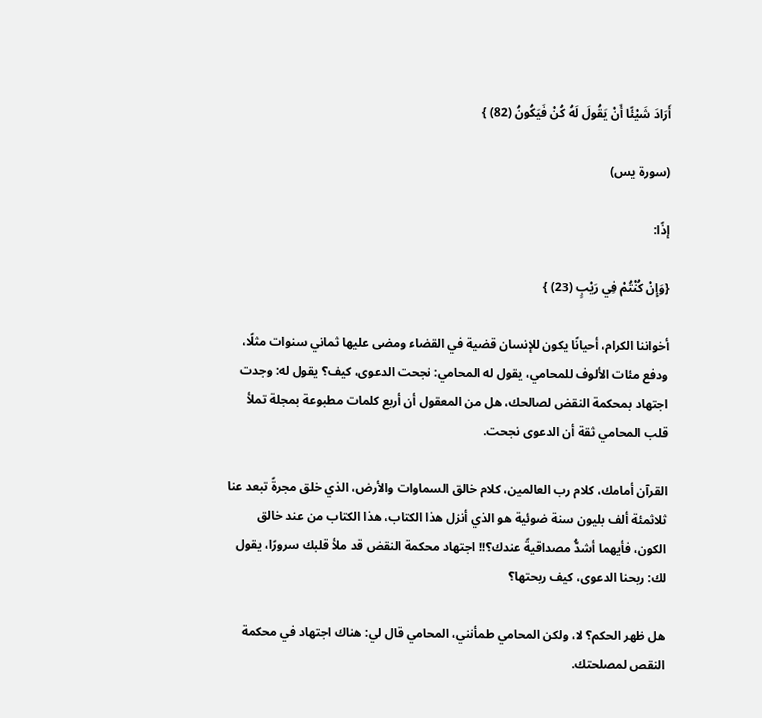أَرَادَ شَيْئًا أَنْ يَقُولَ لَهُ كُنْ فَيَكُونُ (82) }

(سورة يس)

إذًا:

{وَإِنْ كُنْتُمْ فِي رَيْبٍ (23) }

أخواننا الكرام، أحيانًا يكون للإنسان قضية في القضاء ومضى عليها ثماني سنوات مثلًا، ودفع مئات الألوف للمحامي، يقول له المحامي: نجحت الدعوى، كيف؟ يقول له: وجدت اجتهاد بمحكمة النقض لصالحك، هل من المعقول أن أربع كلمات مطبوعة بمجلة تملأ قلب المحامي ثقة أن الدعوى نجحت.

القرآن أمامك، كلام رب العالمين، كلام خالق السماوات والأرض، الذي خلق مجرةً تبعد عنا ثلاثمئة ألف بليون سنة ضوئية هو الذي أنزل هذا الكتاب، هذا الكتاب من عند خالق الكون، فأيهما أشدُّ مصداقيةً عندك؟!! اجتهاد محكمة النقض قد ملأ قلبك سرورًا، يقول لك: ربحنا الدعوى، كيف ربحتها؟

هل ظهر الحكم؟ لا، ولكن المحامي طمأنني، المحامي قال لي: هناك اجتهاد في محكمة النقص لمصلحتك.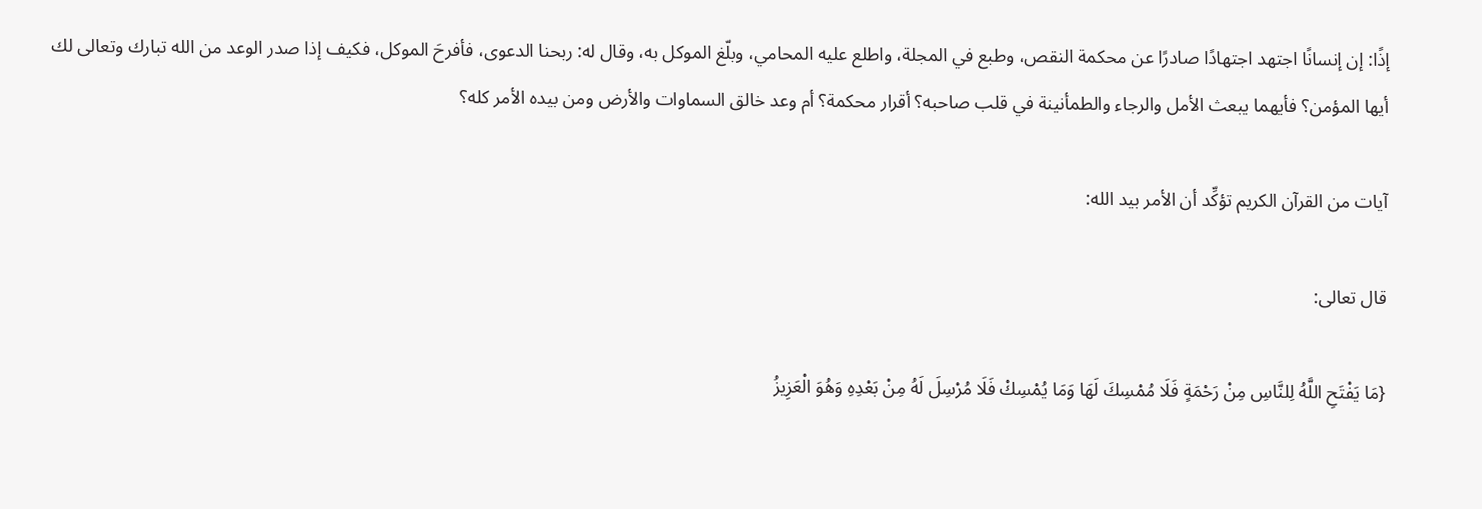إذًا: إن إنسانًا اجتهد اجتهادًا صادرًا عن محكمة النقص، وطبع في المجلة، واطلع عليه المحامي، وبلّغ الموكل به، وقال له: ربحنا الدعوى، فأفرحَ الموكل، فكيف إذا صدر الوعد من الله تبارك وتعالى لك أيها المؤمن؟ فأيهما يبعث الأمل والرجاء والطمأنينة في قلب صاحبه؟ أقرار محكمة؟ أم وعد خالق السماوات والأرض ومن بيده الأمر كله؟

آيات من القرآن الكريم تؤكِّد أن الأمر بيد الله:

قال تعالى:

{مَا يَفْتَحِ اللَّهُ لِلنَّاسِ مِنْ رَحْمَةٍ فَلَا مُمْسِكَ لَهَا وَمَا يُمْسِكْ فَلَا مُرْسِلَ لَهُ مِنْ بَعْدِهِ وَهُوَ الْعَزِيزُ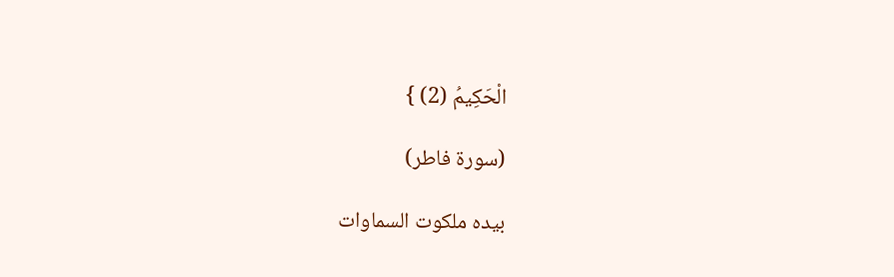الْحَكِيمُ (2) }

(سورة فاطر)

بيده ملكوت السماوات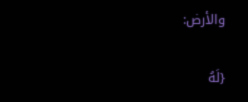والأرض:

{لَهُ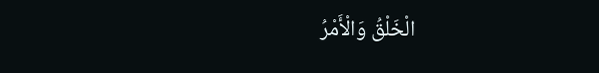الْخَلْقُ وَالْأَمْرُ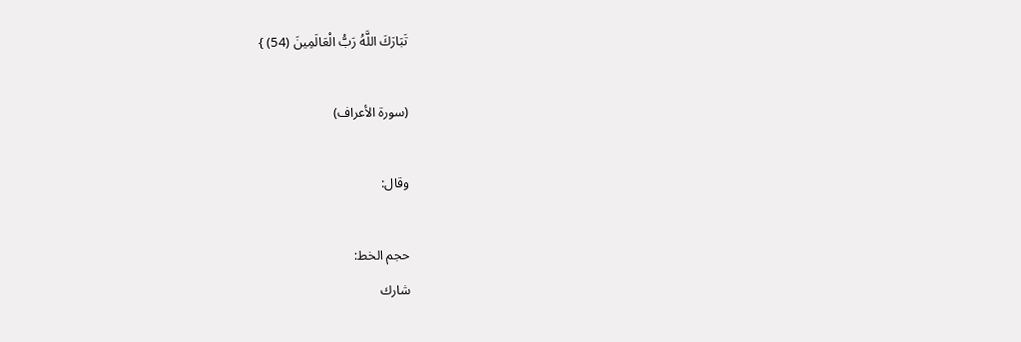تَبَارَكَ اللَّهُ رَبُّ الْعَالَمِينَ (54) }

(سورة الأعراف)

وقال:

حجم الخط:
شارك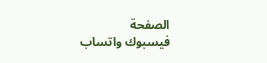الصفحة
فيسبوك واتساب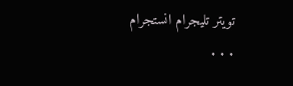تويتر تليجرام انستجرام
. . .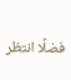فضلًا انتظر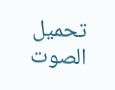تحميل الصوت